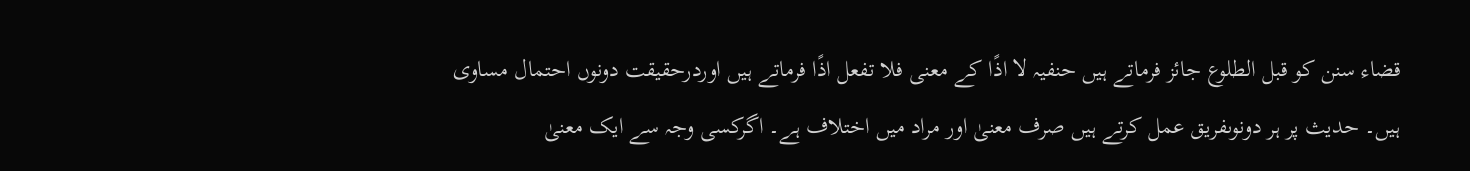قضاء سنن کو قبل الطلوع جائز فرماتے ہیں حنفیہ لا اذًا کے معنی فلا تفعل اذًا فرماتے ہیں اوردرحقیقت دونوں احتمال مساوی ہیں۔ حدیث پر ہر دونوںفریق عمل کرتے ہیں صرف معنیٰ اور مراد میں اختلاف ہے۔ اگرکسی وجہ سے ایک معنیٰ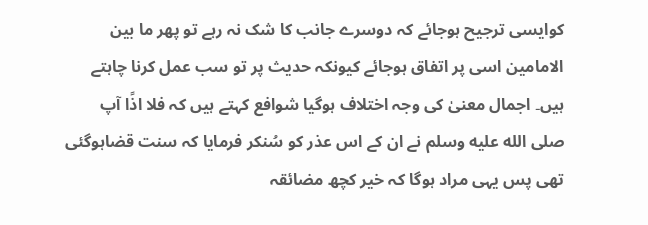کوایسی ترجیح ہوجائے کہ دوسرے جانب کا شک نہ رہے تو پھر ما بین الامامین اسی پر اتفاق ہوجائے کیونکہ حدیث پر تو سب عمل کرنا چاہتے ہیں۔ اجمال معنیٰ کی وجہ اختلاف ہوگیا شوافع کہتے ہیں کہ فلا اذًا آپ صلى الله عليه وسلم نے ان کے اس عذر کو سُنکر فرمایا کہ سنت قضاہوگئی تھی پس یہی مراد ہوگا کہ خیر کچھ مضائقہ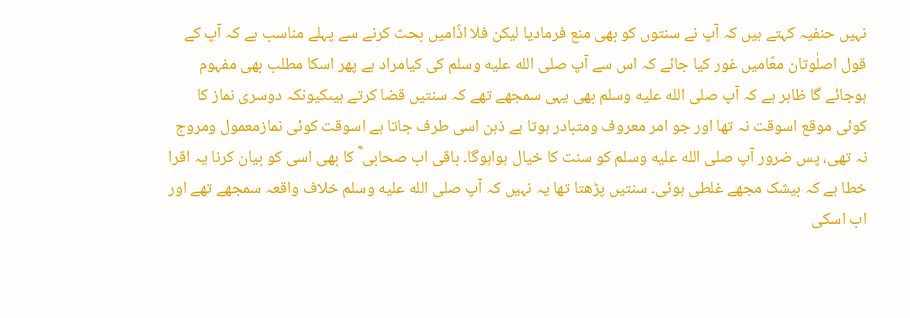نہیں حنفیہ کہتے ہیں کہ آپ نے سنتوں کو بھی منع فرمادیا لیکن فلا اذًامیں بحث کرنے سے پہلے مناسب ہے کہ آپ کے قول اصلٰوتان معًامیں غور کیا جائے کہ اس سے آپ صلى الله عليه وسلم کی کیامراد ہے پھر اسکا مطلب بھی مفہوم ہوجائے گا ظاہر ہے کہ آپ صلى الله عليه وسلم بھی یہی سمجھے تھے کہ سنتیں قضا کرتے ہیںکیونکہ دوسری نماز کا کوئی موقع اسوقت نہ تھا اور جو امر معروف ومتبادر ہوتا ہے ذہن اسی طرف جاتا ہے اسوقت کوئی نمازمعمول ومروج نہ تھی، پس ضرور آپ صلى الله عليه وسلم کو سنت کا خیال ہواہوگا۔ باقی اب صحابی ؓ کا بھی اسی کو بیان کرنا یہ اقرا خطا ہے کہ بیشک مجھے غلطی ہوئی۔ سنتیں پڑھتا تھا یہ نہیں کہ آپ صلى الله عليه وسلم خلاف واقعہ سمجھے تھے اور اب اسکی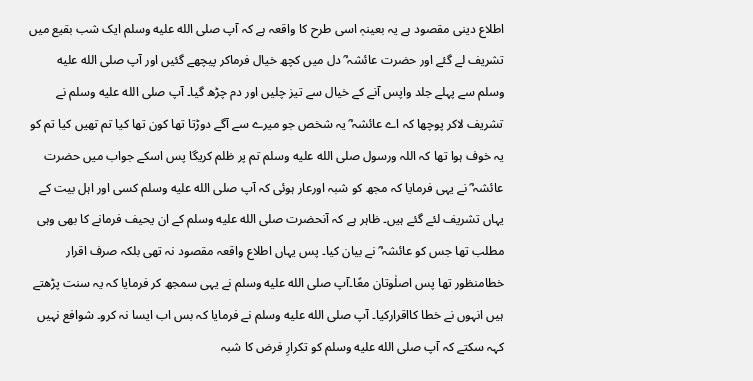اطلاع دینی مقصود ہے یہ بعینہٖ اسی طرح کا واقعہ ہے کہ آپ صلى الله عليه وسلم ایک شب بقیع میں تشریف لے گئے اور حضرت عائشہ ؓ دل میں کچھ خیال فرماکر پیچھے گئیں اور آپ صلى الله عليه وسلم سے پہلے جلد واپس آنے کے خیال سے تیز چلیں اور دم چڑھ گیا۔ آپ صلى الله عليه وسلم نے تشریف لاکر پوچھا کہ اے عائشہ ؓ یہ شخص جو میرے سے آگے دوڑتا تھا کون تھا کیا تم تھیں کیا تم کو یہ خوف ہوا تھا کہ اللہ ورسول صلى الله عليه وسلم تم پر ظلم کریگا پس اسکے جواب میں حضرت عائشہ ؓ نے یہی فرمایا کہ مجھ کو شبہ اورعار ہوئی کہ آپ صلى الله عليه وسلم کسی اور اہل بیت کے یہاں تشریف لئے گئے ہیں۔ ظاہر ہے کہ آنحضرت صلى الله عليه وسلم کے ان یحیف فرمانے کا بھی وہی مطلب تھا جس کو عائشہ ؓ نے بیان کیا۔ پس یہاں اطلاع واقعہ مقصود نہ تھی بلکہ صرف اقرار خطامنظور تھا پس اصلٰوتان معًا۔آپ صلى الله عليه وسلم نے یہی سمجھ کر فرمایا کہ یہ سنت پڑھتے ہیں انہوں نے خطا کااقرارکیا۔ آپ صلى الله عليه وسلم نے فرمایا کہ بس اب ایسا نہ کرو۔ شوافع نہیں کہہ سکتے کہ آپ صلى الله عليه وسلم کو تکرارِ فرض کا شبہ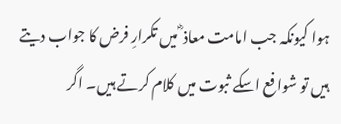ہوا کیونکہ جب امامت معاذ ؓ میں تکرارِ فرض کا جواب دیتے ہیں تو شوافع اسکے ثبوت میں کلام کرتے ہیں۔ اگر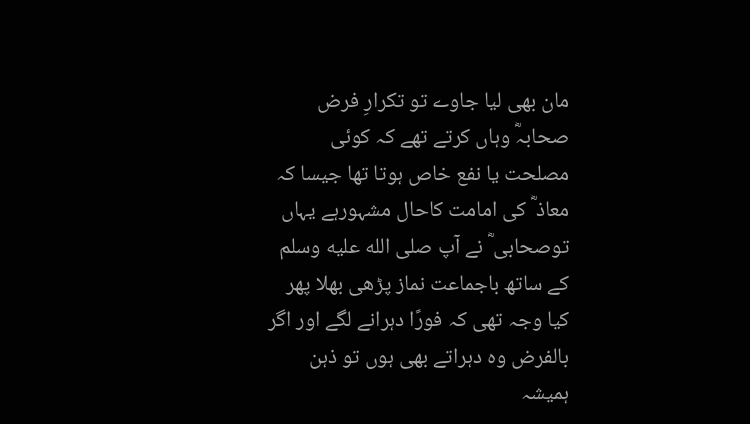مان بھی لیا جاوے تو تکرارِ فرض صحابہؓ وہاں کرتے تھے کہ کوئی مصلحت یا نفع خاص ہوتا تھا جیسا کہ معاذ ؓ کی امامت کاحال مشہورہے یہاں توصحابی ؓ نے آپ صلى الله عليه وسلم کے ساتھ باجماعت نماز پڑھی بھلا پھر کیا وجہ تھی کہ فورًا دہرانے لگے اور اگر بالفرض وہ دہراتے بھی ہوں تو ذہن ہمیشہ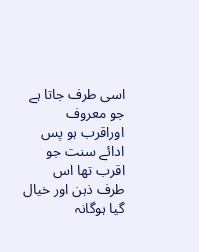اسی طرف جاتا ہے جو معروف اوراقرب ہو پس ادائے سنت جو اقرب تھا اس طرف ذہن اور خیال گیا ہوگانہ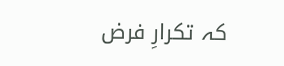کہ تکرارِ فرض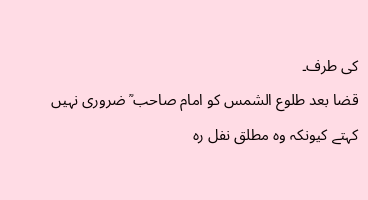کی طرف۔
قضا بعد طلوع الشمس کو امام صاحب ؒ ضروری نہیں کہتے کیونکہ وہ مطلق نفل رہ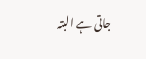جاتی ہے البتہ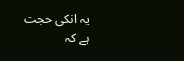یہ انکی حجت ہے کہ